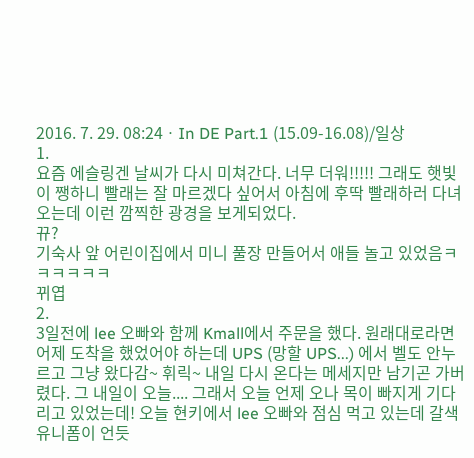2016. 7. 29. 08:24ㆍIn DE Part.1 (15.09-16.08)/일상
1.
요즘 에슬링겐 날씨가 다시 미쳐간다. 너무 더워!!!!! 그래도 햇빛이 쨍하니 빨래는 잘 마르겠다 싶어서 아침에 후딱 빨래하러 다녀오는데 이런 깜찍한 광경을 보게되었다.
뀨?
기숙사 앞 어린이집에서 미니 풀장 만들어서 애들 놀고 있었음ㅋㅋㅋㅋㅋㅋ
뀌엽
2.
3일전에 lee 오빠와 함께 Kmall에서 주문을 했다. 원래대로라면 어제 도착을 했었어야 하는데 UPS (망할 UPS...) 에서 벨도 안누르고 그냥 왔다감~ 휘릭~ 내일 다시 온다는 메세지만 남기곤 가버렸다. 그 내일이 오늘.... 그래서 오늘 언제 오나 목이 빠지게 기다리고 있었는데! 오늘 현키에서 lee 오빠와 점심 먹고 있는데 갈색 유니폼이 언듯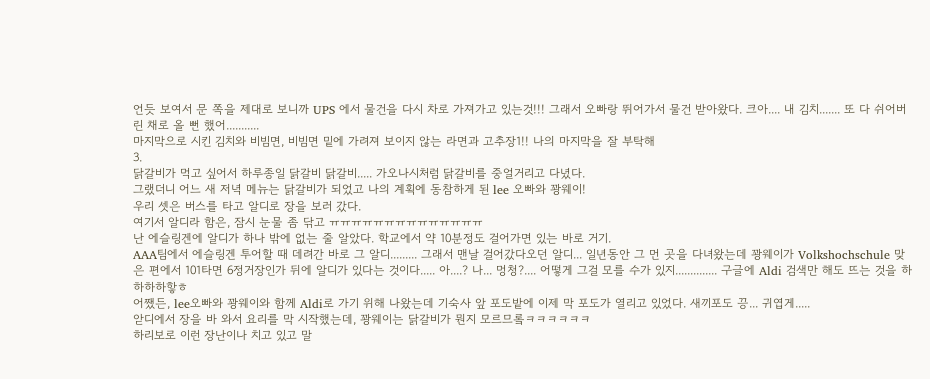언듯 보여서 문 쪽을 제대로 보니까 UPS 에서 물건을 다시 차로 가져가고 있는것!!! 그래서 오빠랑 뛰어가서 물건 받아왔다. 크아.... 내 김치....... 또 다 쉬어버린 채로 올 뻔 했어...........
마지막으로 시킨 김치와 비빔면, 비빔면 밑에 가려져 보이지 않는 라면과 고추장1!! 나의 마지막을 잘 부탁해
3.
닭갈비가 먹고 싶어서 하루종일 닭갈비 닭갈비..... 가오나시처럼 닭갈비를 중얼거리고 다녔다.
그랬더니 어느 새 저녁 메뉴는 닭갈비가 되었고 나의 계획에 동참하게 된 lee 오빠와 꽝웨이!
우리 셋은 버스를 타고 알디로 장을 보러 갔다.
여기서 알디라 함은, 잠시 눈물 좀 닦고 ㅠㅠㅠㅠㅠㅠㅠㅠㅠㅠㅠㅠㅠㅠ
난 에슬링겐에 알디가 하나 밖에 없는 줄 알았다. 학교에서 약 10분정도 걸어가면 있는 바로 거기.
AAA팀에서 에슬링겐 투어할 때 데려간 바로 그 알디......... 그래서 맨날 걸어갔다오던 알디... 일년동안 그 먼 곳을 다녀왔는데 꽝웨이가 Volkshochschule 맞은 편에서 101타면 6정거장인가 뒤에 알디가 있다는 것이다..... 아....? 나... 멍청?.... 어떻게 그걸 모를 수가 있지.............. 구글에 Aldi 검색만 해도 뜨는 것을 하하하하핳ㅎ
어쨌든, lee오빠와 꽝웨이와 함께 Aldi로 가기 위해 나왔는데 기숙사 앞 포도밭에 이제 막 포도가 열리고 있었다. 새끼포도 끙... 귀엽게.....
앋디에서 장을 바 와서 요리를 막 시작했는데, 꽝웨이는 닭갈비가 뭔지 모르므롴ㅋㅋㅋㅋㅋㅋ
하리보로 이런 장난이나 치고 있고 말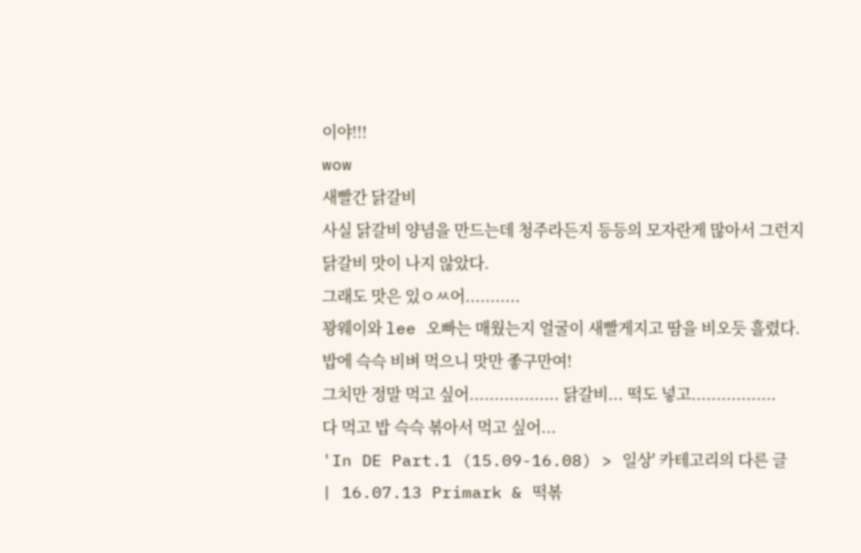이야!!!
wow
새빨간 닭갈비
사실 닭갈비 양념을 만드는데 청주라든지 등등의 모자란게 많아서 그런지
닭갈비 맛이 나지 않았다.
그래도 맛은 있ㅇㅆ어...........
꽝웨이와 lee 오빠는 매웠는지 얼굴이 새빨게지고 땀을 비오듯 흘렸다.
밥에 슥슥 비벼 먹으니 맛만 좋구만여!
그치만 정말 먹고 싶어.................. 닭갈비... 떡도 넣고.................
다 먹고 밥 슥슥 볶아서 먹고 싶어...
'In DE Part.1 (15.09-16.08) > 일상' 카테고리의 다른 글
| 16.07.13 Primark & 떡볶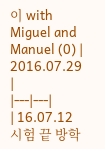이 with Miguel and Manuel (0) | 2016.07.29 |
|---|---|
| 16.07.12 시험 끝 방학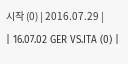시작 (0) | 2016.07.29 |
| 16.07.02 GER VS.ITA (0) |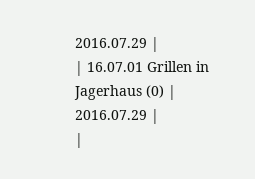2016.07.29 |
| 16.07.01 Grillen in Jagerhaus (0) | 2016.07.29 |
|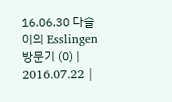16.06.30 다슬이의 Esslingen 방문기 (0) | 2016.07.22 |